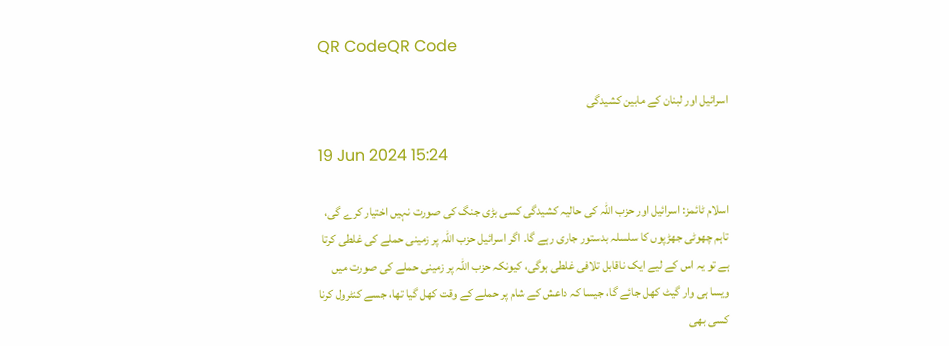QR CodeQR Code

اسرائیل اور لبنان کے مابین کشیدگی

19 Jun 2024 15:24

اسلام ٹائمز: اسرائیل اور حزب اللہ کی حالیہ کشیدگی کسی بڑی جنگ کی صورت نہیں اختیار کرے گی، تاہم چھوٹی جھڑپوں کا سلسلہ بدستور جاری رہے گا۔ اگر اسرائیل حزب اللہ پر زمینی حملے کی غلطی کرتا ہے تو یہ اس کے لیے ایک ناقابل تلافی غلطی ہوگی، کیونکہ حزب اللہ پر زمینی حملے کی صورت میں ویسا ہی وار گیٹ کھل جائے گا، جیسا کہ داعش کے شام پر حملے کے وقت کھل گیا تھا، جسے کنٹرول کرنا کسی بھی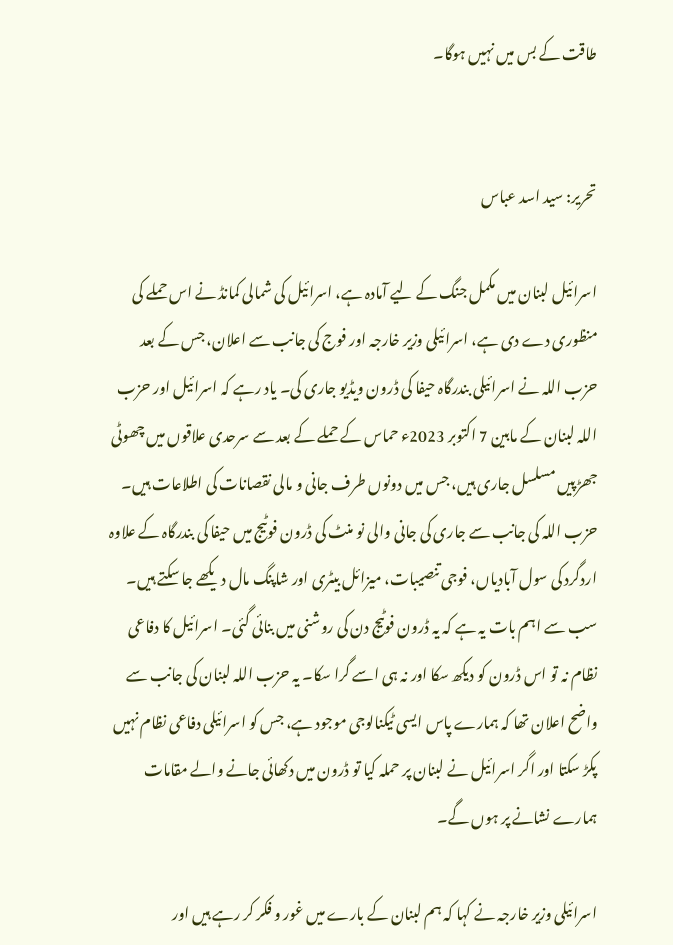طاقت کے بس میں نہیں ہوگا۔


تحریر: سید اسد عباس

اسرائیل لبنان میں مکمل جنگ کے لیے آمادہ ہے، اسرائیل کی شمالی کمانڈ نے اس حملے کی منظوری دے دی ہے، اسرائیلی وزیر خارجہ اور فوج کی جانب سے اعلان، جس کے بعد حزب اللہ نے اسرائیلی بندرگاہ حیفا کی ڈرون ویڈیو جاری کی۔ یاد رہے کہ اسرائیل اور حزب اللہ لبنان کے مابین 7 اکتوبر 2023ء حماس کے حملے کے بعد سے سرحدی علاقوں میں چھوٹی جھڑپیں مسلسل جاری ہیں، جس میں دونوں طرف جانی و مالی نقصانات کی اطلاعات ہیں۔ حزب اللہ کی جانب سے جاری کی جانی والی نو منٹ کی ڈرون فوٹیج میں حیفا کی بندرگاہ کے علاوہ اردگرد کی سول آبادیاں، فوجی تنصیبات، میزائل بیٹری اور شاپنگ مال دیکھے جا سکتے ہیں۔ سب سے اہم بات یہ ہے کہ یہ ڈرون فوٹیج دن کی روشنی میں بنائی گئی۔ اسرائیل کا دفاعی نظام نہ تو اس ڈرون کو دیکھ سکا اور نہ ہی اسے گرا سکا۔ یہ حزب اللہ لبنان کی جانب سے واضح اعلان تھا کہ ہمارے پاس ایسی ٹیکنالوجی موجود ہے، جس کو اسرائیلی دفاعی نظام نہیں پکڑ سکتا اور اگر اسرائیل نے لبنان پر حملہ کیا تو ڈرون میں دکھائی جانے والے مقامات ہمارے نشانے پر ہوں گے۔

اسرائیلی وزیر خارجہ نے کہا کہ ہم لبنان کے بارے میں غور و فکر کر رہے ہیں اور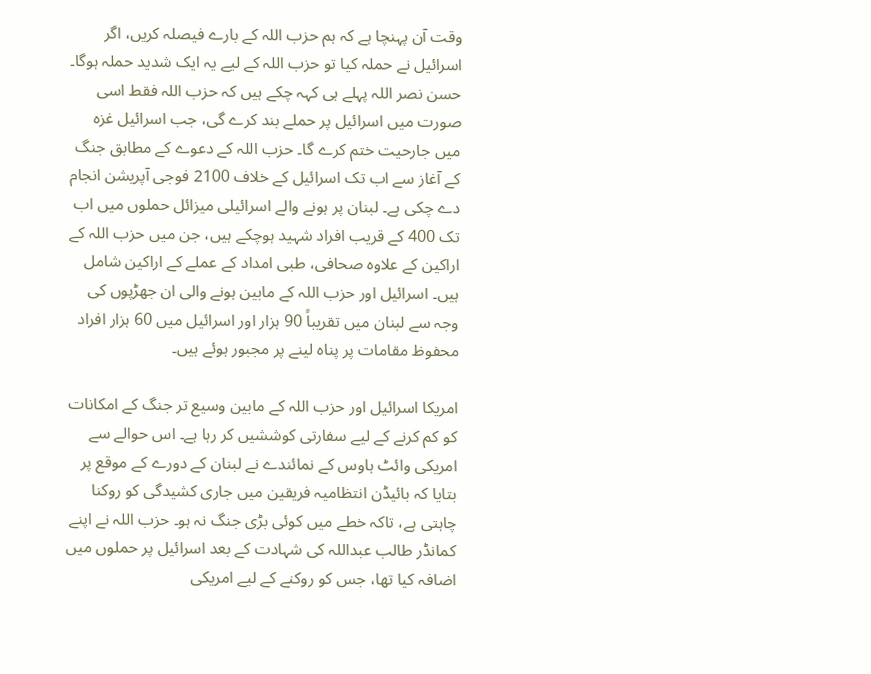وقت آن پہنچا ہے کہ ہم حزب اللہ کے بارے فیصلہ کریں، اگر اسرائیل نے حملہ کیا تو حزب اللہ کے لیے یہ ایک شدید حملہ ہوگا۔ حسن نصر اللہ پہلے ہی کہہ چکے ہیں کہ حزب اللہ فقط اسی صورت میں اسرائیل پر حملے بند کرے گی، جب اسرائیل غزہ میں جارحیت ختم کرے گا۔ حزب اللہ کے دعوے کے مطابق جنگ کے آغاز سے اب تک اسرائیل کے خلاف 2100 فوجی آپریشن انجام دے چکی ہے۔ لبنان پر ہونے والے اسرائیلی میزائل حملوں میں اب تک 400 کے قریب افراد شہید ہوچکے ہیں، جن میں حزب اللہ کے اراکین کے علاوہ صحافی، طبی امداد کے عملے کے اراکین شامل ہیں۔ اسرائیل اور حزب اللہ کے مابین ہونے والی ان جھڑپوں کی وجہ سے لبنان میں تقریباً 90 ہزار اور اسرائیل میں 60 ہزار افراد محفوظ مقامات پر پناہ لینے پر مجبور ہوئے ہیں۔

امریکا اسرائیل اور حزب اللہ کے مابین وسیع تر جنگ کے امکانات کو کم کرنے کے لیے سفارتی کوششیں کر رہا ہے۔ اس حوالے سے امریکی وائٹ ہاوس کے نمائندے نے لبنان کے دورے کے موقع پر بتایا کہ بائیڈن انتظامیہ فریقین میں جاری کشیدگی کو روکنا چاہتی ہے، تاکہ خطے میں کوئی بڑی جنگ نہ ہو۔ حزب اللہ نے اپنے کمانڈر طالب عبداللہ کی شہادت کے بعد اسرائیل پر حملوں میں اضافہ کیا تھا، جس کو روکنے کے لیے امریکی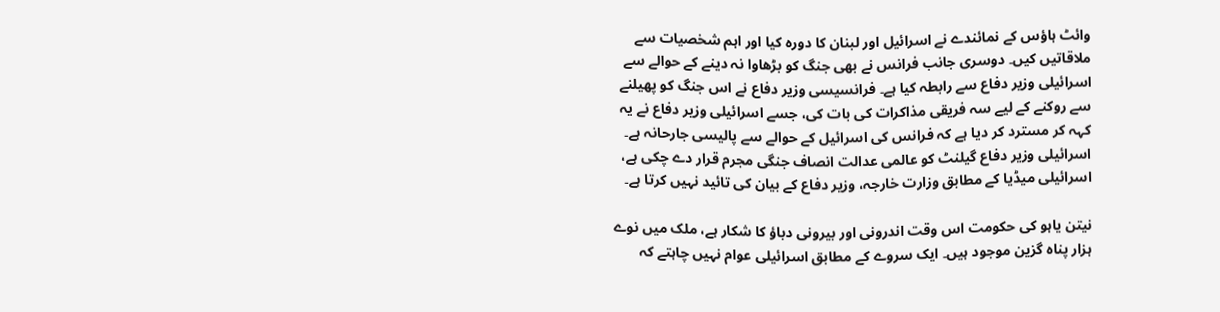وائٹ ہاؤس کے نمائندے نے اسرائیل اور لبنان کا دورہ کیا اور اہم شخصیات سے ملاقاتیں کیں۔ دوسری جانب فرانس نے بھی جنگ کو بڑھاوا نہ دینے کے حوالے سے اسرائیلی وزیر دفاع سے رابطہ کیا ہے۔ فرانسیسی وزیر دفاع نے اس جنگ کو پھیلنے سے روکنے کے لیے سہ فریقی مذاکرات کی بات کی، جسے اسرائیلی وزیر دفاع نے یہ کہہ کر مسترد کر دیا ہے کہ فرانس کی اسرائیل کے حوالے سے پالیسی جارحانہ ہے۔ اسرائیلی وزیر دفاع گیلنٹ کو عالمی عدالت انصاف جنگی مجرم قرار دے چکی ہے، اسرائیلی میڈیا کے مطابق وزارت خارجہ، وزیر دفاع کے بیان کی تائید نہیں کرتا ہے۔

نیتن یاہو کی حکومت اس وقت اندرونی اور بیرونی دباؤ کا شکار ہے، ملک میں نوے ہزار پناہ گزین موجود ہیں۔ ایک سروے کے مطابق اسرائیلی عوام نہیں چاہتے کہ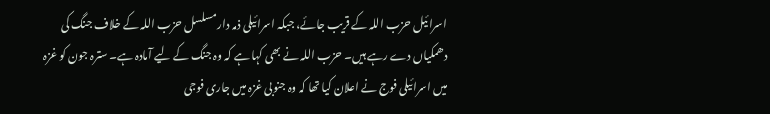اسرائیل حزب اللہ کے قریب جائے، جبکہ اسرائیلی ذمہ دار مسلسل حزب اللہ کے خلاف جنگ کی دھمکیاں دے رہے ہیں۔ حزب اللہ نے بھی کہا ہے کہ وہ جنگ کے لیے آمادہ ہے۔ سترہ جون کو غزہ میں اسرائیلی فوج نے اعلان کیا تھا کہ وہ جنوبی غزہ میں جاری فوجی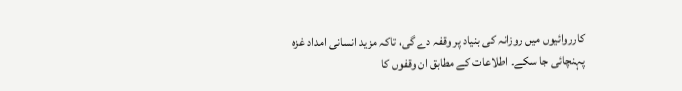کارروائیوں میں روزانہ کی بنیاد پر وقفہ دے گی، تاکہ مزید انسانی امداد غزہ پہنچائی جا سکے۔ اطلاعات کے مطابق ان وقفوں کا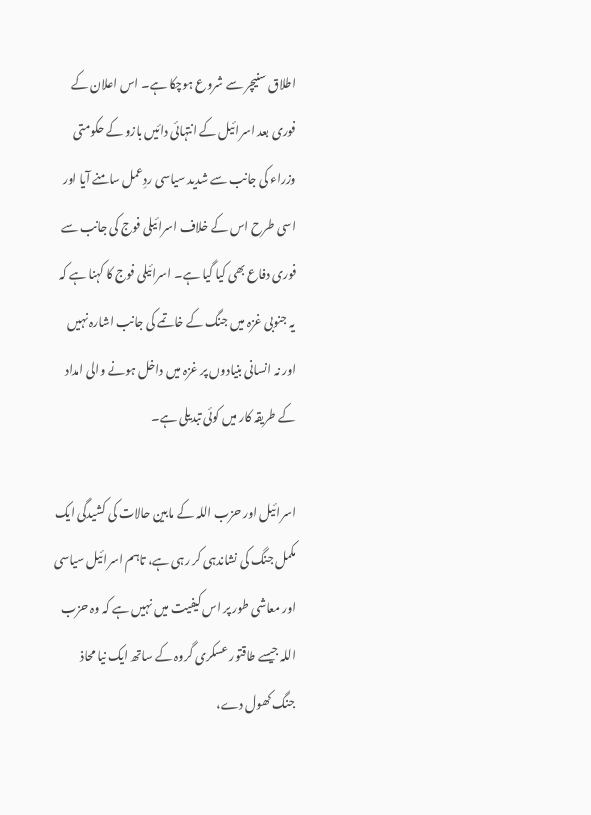اطلاق سنیچر سے شروع ہوچکا ہے۔ اس اعلان کے فوری بعد اسرائیل کے انتہائی دائیں بازو کے حکومتی وزراء کی جانب سے شدید سیاسی ردِعمل سامنے آیا اور اسی طرح اس کے خلاف اسرائیلی فوج کی جانب سے فوری دفاع بھی کیا گیا ہے۔ اسرائیلی فوج کا کہنا ہے کہ یہ جنوبی غزہ میں جنگ کے خاتمے کی جانب اشارہ نہیں اور نہ انسانی بنیادوں پر غزہ میں داخل ہونے والی امداد کے طریقہ کار میں کوئی تبدیلی ہے۔

اسرائیل اور حزب اللہ کے مابین حالات کی کشیدگی ایک مکمل جنگ کی نشاندہی کر رہی ہے، تاہم اسرائیل سیاسی اور معاشی طور پر اس کیفیت میں نہیں ہے کہ وہ حزب اللہ جیسے طاقتور عسکری گروہ کے ساتھ ایک نیا محاذ جنگ کھول دے،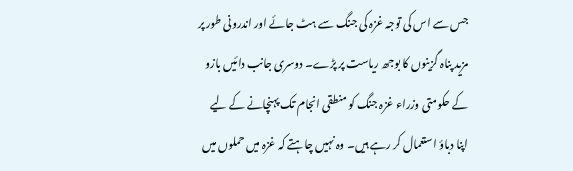جس سے اس کی توجہ غزہ کی جنگ سے ہٹ جائے اور اندرونی طور پر مزید پناہ گزینوں کا بوجھ ریاست پر پڑے۔ دوسری جانب دائیں بازو کے حکومتی وزراء غزہ جنگ کو منطقی انجام تک پہنچانے کے لیے اپنا دباؤ استعمال کر رہے ہیں۔ وہ نہیں چاہتے کہ غزہ میں حملوں میں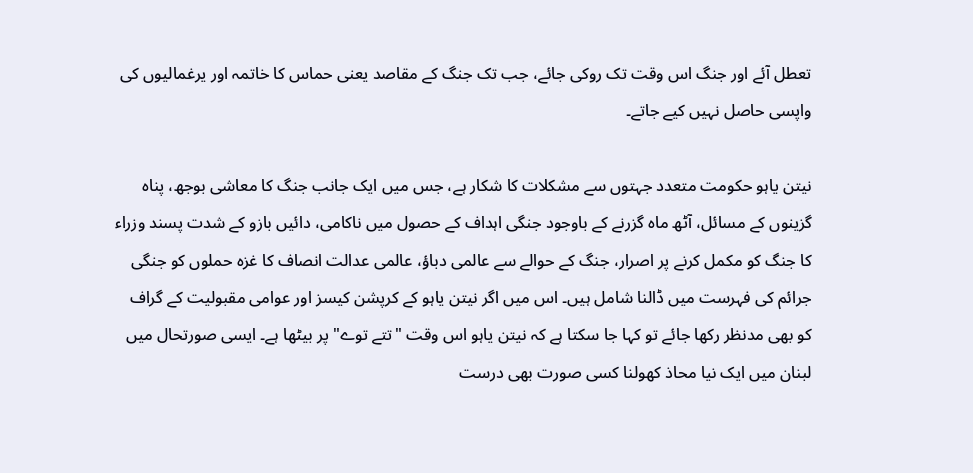تعطل آئے اور جنگ اس وقت تک روکی جائے، جب تک جنگ کے مقاصد یعنی حماس کا خاتمہ اور یرغمالیوں کی واپسی حاصل نہیں کیے جاتے۔

نیتن یاہو حکومت متعدد جہتوں سے مشکلات کا شکار ہے، جس میں ایک جانب جنگ کا معاشی بوجھ، پناہ گزینوں کے مسائل، آٹھ ماہ گزرنے کے باوجود جنگی اہداف کے حصول میں ناکامی، دائیں بازو کے شدت پسند وزراء کا جنگ کو مکمل کرنے پر اصرار، جنگ کے حوالے سے عالمی دباؤ، عالمی عدالت انصاف کا غزہ حملوں کو جنگی جرائم کی فہرست میں ڈالنا شامل ہیں۔ اس میں اگر نیتن یاہو کے کرپشن کیسز اور عوامی مقبولیت کے گراف کو بھی مدنظر رکھا جائے تو کہا جا سکتا ہے کہ نیتن یاہو اس وقت "تتے توے" پر بیٹھا ہے۔ ایسی صورتحال میں لبنان میں ایک نیا محاذ کھولنا کسی صورت بھی درست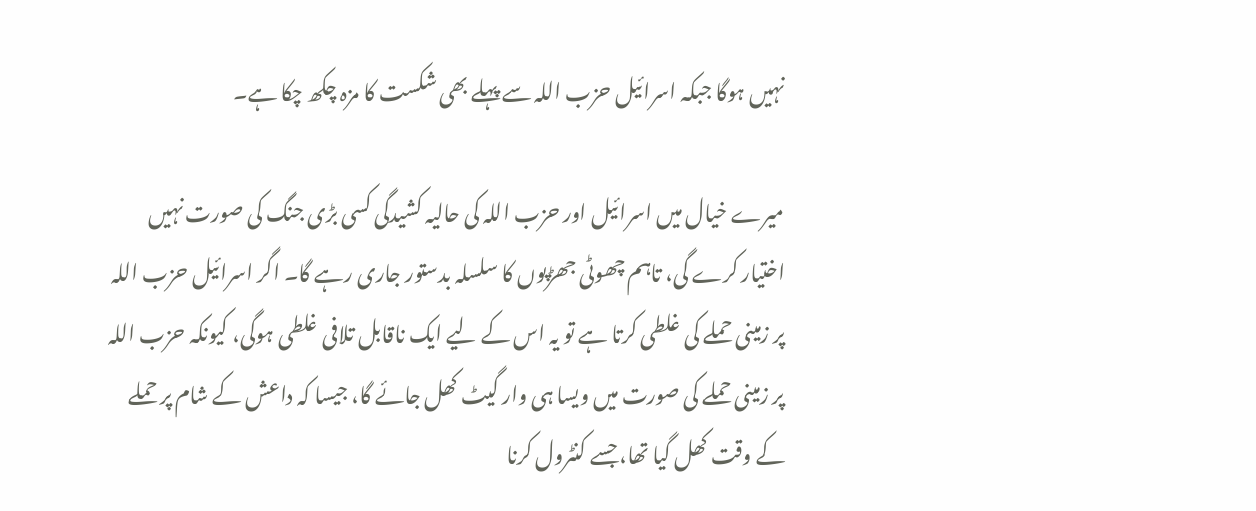نہیں ہوگا جبکہ اسرائیل حزب اللہ سے پہلے بھی شکست کا مزہ چکھ چکا ہے۔

میرے خیال میں اسرائیل اور حزب اللہ کی حالیہ کشیدگی کسی بڑی جنگ کی صورت نہیں اختیار کرے گی، تاہم چھوٹی جھڑپوں کا سلسلہ بدستور جاری رہے گا۔ اگر اسرائیل حزب اللہ پر زمینی حملے کی غلطی کرتا ہے تو یہ اس کے لیے ایک ناقابل تلافی غلطی ہوگی، کیونکہ حزب اللہ پر زمینی حملے کی صورت میں ویسا ہی وار گیٹ کھل جائے گا، جیسا کہ داعش کے شام پر حملے کے وقت کھل گیا تھا، جسے کنٹرول کرنا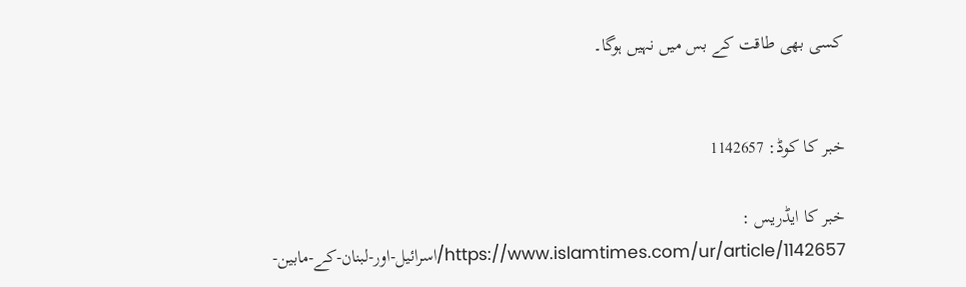کسی بھی طاقت کے بس میں نہیں ہوگا۔


خبر کا کوڈ: 1142657

خبر کا ایڈریس :
https://www.islamtimes.com/ur/article/1142657/اسرائیل-اور-لبنان-کے-مابین-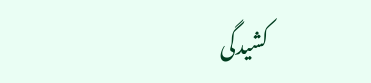کشیدگی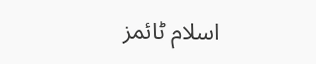اسلام ٹائمز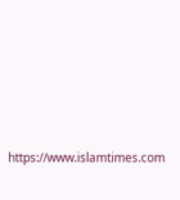https://www.islamtimes.com